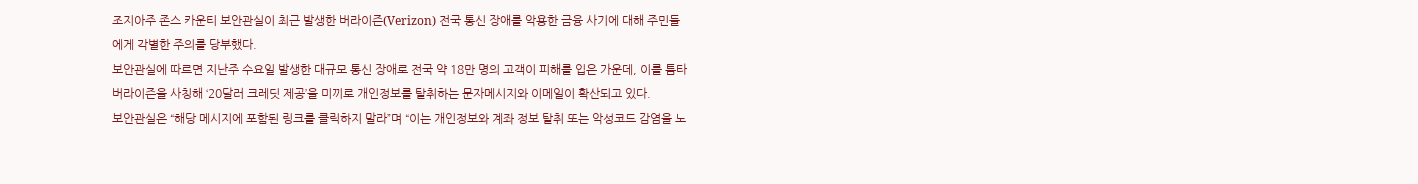조지아주 존스 카운티 보안관실이 최근 발생한 버라이즌(Verizon) 전국 통신 장애를 악용한 금융 사기에 대해 주민들에게 각별한 주의를 당부했다.
보안관실에 따르면 지난주 수요일 발생한 대규모 통신 장애로 전국 약 18만 명의 고객이 피해를 입은 가운데, 이를 틈타 버라이즌을 사칭해 ‘20달러 크레딧 제공’을 미끼로 개인정보를 탈취하는 문자메시지와 이메일이 확산되고 있다.
보안관실은 “해당 메시지에 포함된 링크를 클릭하지 말라”며 “이는 개인정보와 계좌 정보 탈취 또는 악성코드 감염을 노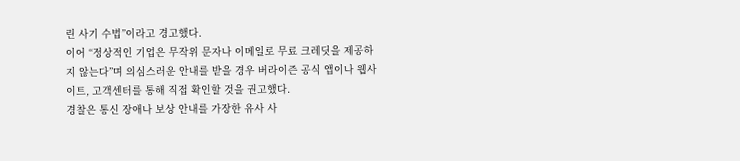린 사기 수법”이라고 경고했다.
이어 “정상적인 기업은 무작위 문자나 이메일로 무료 크레딧을 제공하지 않는다”며 의심스러운 안내를 받을 경우 버라이즌 공식 앱이나 웹사이트, 고객센터를 통해 직접 확인할 것을 권고했다.
경찰은 통신 장애나 보상 안내를 가장한 유사 사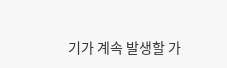기가 계속 발생할 가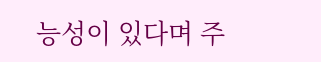능성이 있다며 주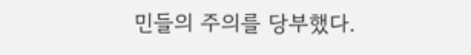민들의 주의를 당부했다.